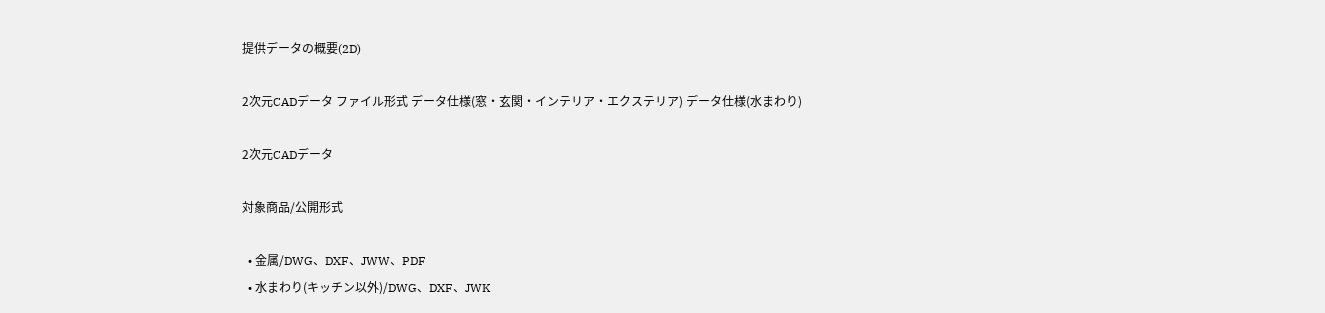提供データの概要(2D)

2次元CADデータ ファイル形式 データ仕様(窓・玄関・インテリア・エクステリア) データ仕様(水まわり)

2次元CADデータ

対象商品/公開形式

  • 金属/DWG、DXF、JWW、PDF
  • 水まわり(キッチン以外)/DWG、DXF、JWK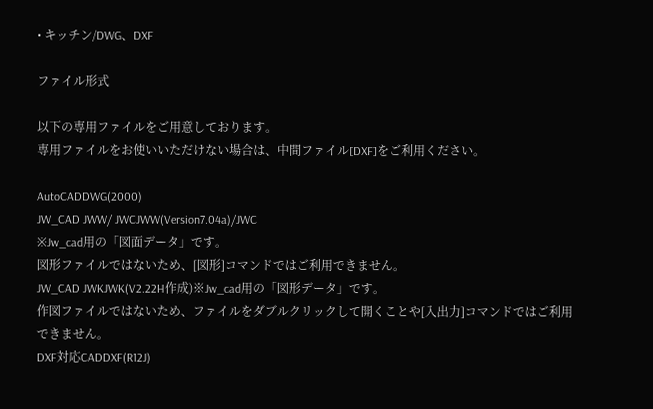• キッチン/DWG、DXF

ファイル形式

以下の専用ファイルをご用意しております。
専用ファイルをお使いいただけない場合は、中間ファイル[DXF]をご利用ください。

AutoCADDWG(2000)
JW_CAD JWW/ JWCJWW(Version7.04a)/JWC
※Jw_cad用の「図面データ」です。
図形ファイルではないため、[図形]コマンドではご利用できません。
JW_CAD JWKJWK(V2.22H作成)※Jw_cad用の「図形データ」です。
作図ファイルではないため、ファイルをダブルクリックして開くことや[入出力]コマンドではご利用できません。
DXF対応CADDXF(R12J)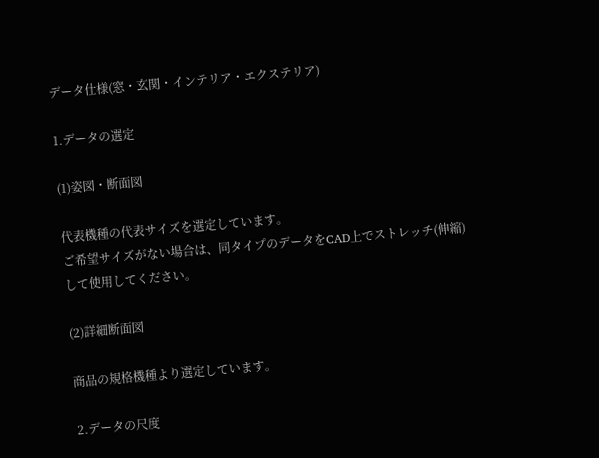データ仕様(窓・玄関・インテリア・エクステリア)

1.データの選定

(1)姿図・断面図

代表機種の代表サイズを選定しています。
ご希望サイズがない場合は、同タイプのデータをCAD上でストレッチ(伸縮)して使用してください。

(2)詳細断面図

商品の規格機種より選定しています。

2.データの尺度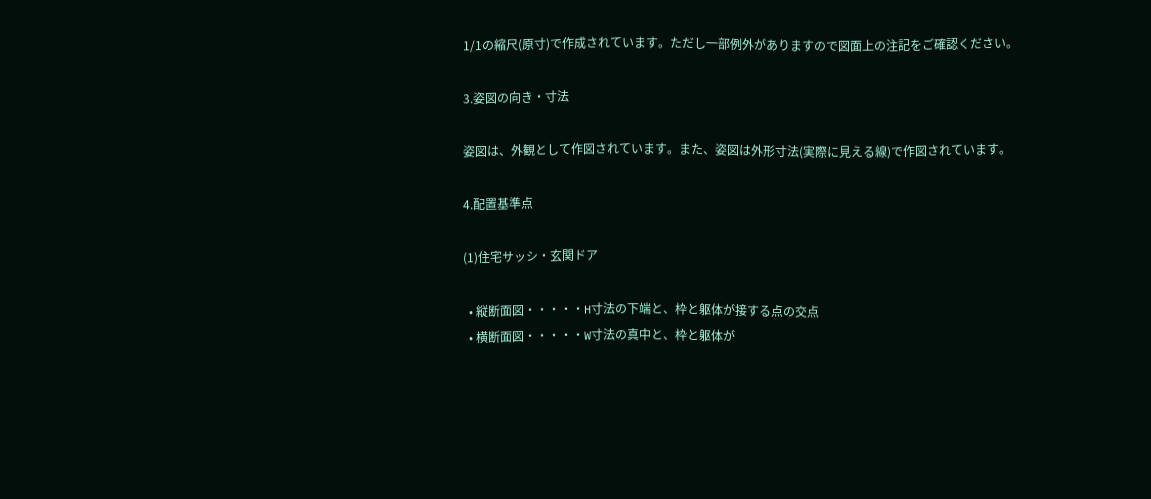1/1の縮尺(原寸)で作成されています。ただし一部例外がありますので図面上の注記をご確認ください。

3.姿図の向き・寸法

姿図は、外観として作図されています。また、姿図は外形寸法(実際に見える線)で作図されています。

4.配置基準点

(1)住宅サッシ・玄関ドア

  • 縦断面図・・・・・H寸法の下端と、枠と躯体が接する点の交点
  • 横断面図・・・・・W寸法の真中と、枠と躯体が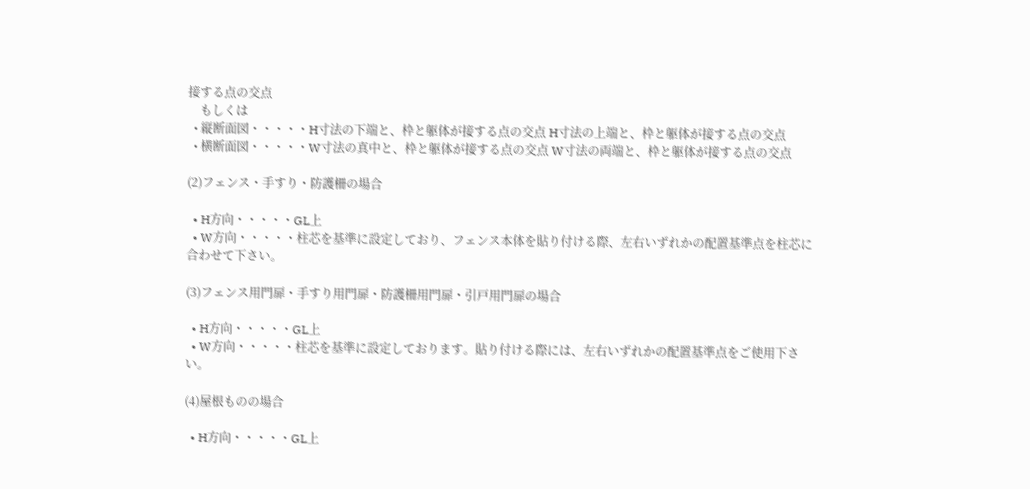接する点の交点
    もしくは
  • 縦断面図・・・・・H寸法の下端と、枠と躯体が接する点の交点 H寸法の上端と、枠と躯体が接する点の交点
  • 横断面図・・・・・W寸法の真中と、枠と躯体が接する点の交点 W寸法の両端と、枠と躯体が接する点の交点

(2)フェンス・手すり・防護柵の場合

  • H方向・・・・・GL上
  • W方向・・・・・柱芯を基準に設定しており、フェンス本体を貼り付ける際、左右いずれかの配置基準点を柱芯に合わせて下さい。

(3)フェンス用門扉・手すり用門扉・防護柵用門扉・引戸用門扉の場合

  • H方向・・・・・GL上
  • W方向・・・・・柱芯を基準に設定しております。貼り付ける際には、左右いずれかの配置基準点をご使用下さい。

(4)屋根ものの場合

  • H方向・・・・・GL上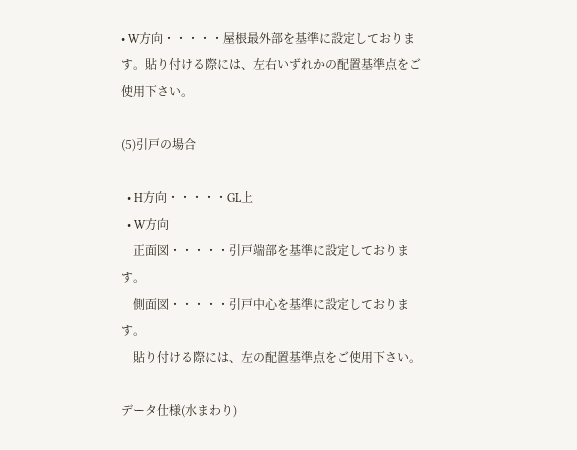• W方向・・・・・屋根最外部を基準に設定しております。貼り付ける際には、左右いずれかの配置基準点をご使用下さい。

(5)引戸の場合

  • H方向・・・・・GL上
  • W方向
    正面図・・・・・引戸端部を基準に設定しております。
    側面図・・・・・引戸中心を基準に設定しております。
    貼り付ける際には、左の配置基準点をご使用下さい。

データ仕様(水まわり)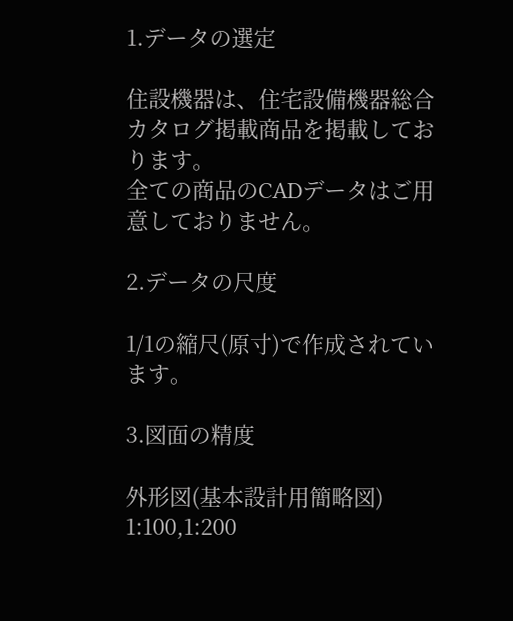1.データの選定

住設機器は、住宅設備機器総合カタログ掲載商品を掲載しております。
全ての商品のCADデータはご用意しておりません。

2.データの尺度

1/1の縮尺(原寸)で作成されています。

3.図面の精度

外形図(基本設計用簡略図) 1:100,1:200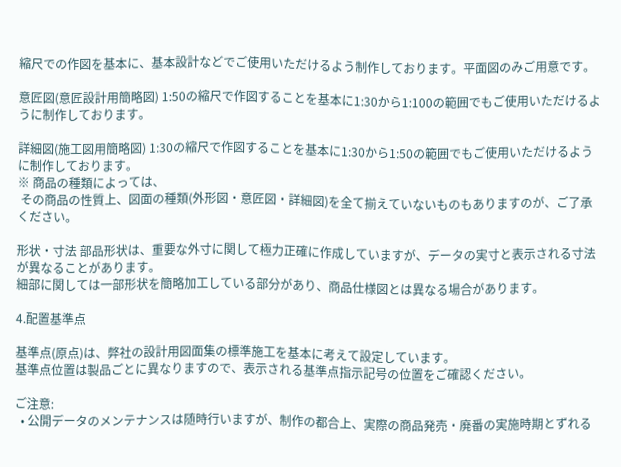縮尺での作図を基本に、基本設計などでご使用いただけるよう制作しております。平面図のみご用意です。

意匠図(意匠設計用簡略図) 1:50の縮尺で作図することを基本に1:30から1:100の範囲でもご使用いただけるように制作しております。

詳細図(施工図用簡略図) 1:30の縮尺で作図することを基本に1:30から1:50の範囲でもご使用いただけるように制作しております。
※ 商品の種類によっては、
 その商品の性質上、図面の種類(外形図・意匠図・詳細図)を全て揃えていないものもありますのが、ご了承ください。

形状・寸法 部品形状は、重要な外寸に関して極力正確に作成していますが、データの実寸と表示される寸法が異なることがあります。
細部に関しては一部形状を簡略加工している部分があり、商品仕様図とは異なる場合があります。

4.配置基準点

基準点(原点)は、弊社の設計用図面集の標準施工を基本に考えて設定しています。
基準点位置は製品ごとに異なりますので、表示される基準点指示記号の位置をご確認ください。

ご注意:
  • 公開データのメンテナンスは随時行いますが、制作の都合上、実際の商品発売・廃番の実施時期とずれる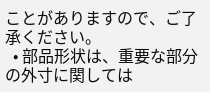ことがありますので、ご了承ください。
  • 部品形状は、重要な部分の外寸に関しては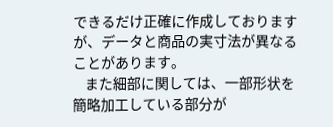できるだけ正確に作成しておりますが、データと商品の実寸法が異なることがあります。
    また細部に関しては、一部形状を簡略加工している部分が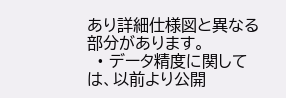あり詳細仕様図と異なる部分があります。
  • データ精度に関しては、以前より公開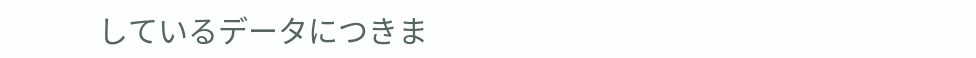しているデータにつきま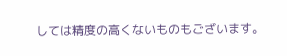しては精度の高くないものもございます。